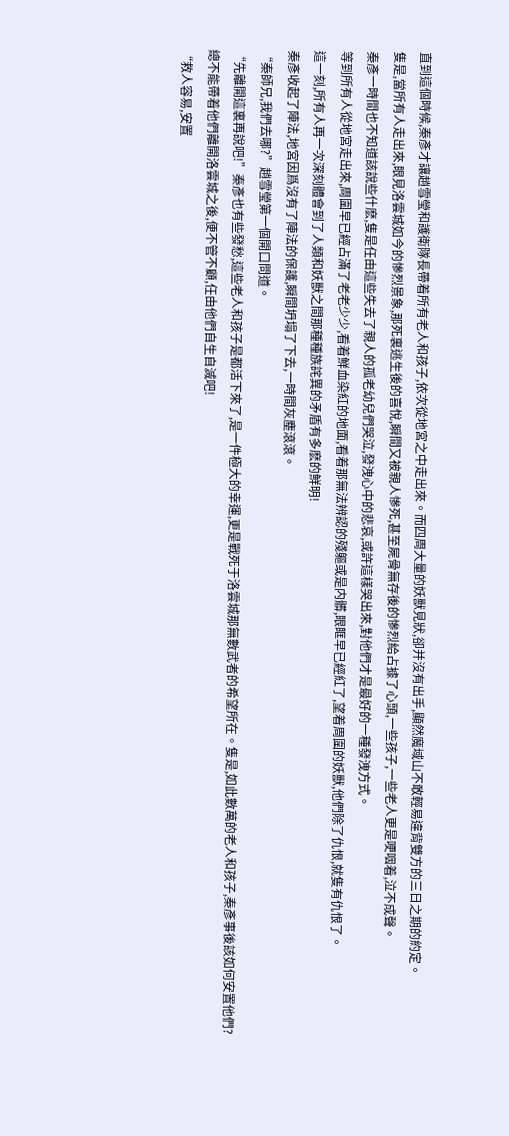直到這個時候,秦彥才讓趙雪瑩和護衛隊長帶着所有老人和孩子,依次從地宮之中走出來。而四周大量的妖獸見狀,卻并沒有出手,顯然魔域山不敢輕易違背雙方的三日之期的約定。
隻是,當所有人走出來,眼見洛雲城如今的慘烈景象,那死裏逃生後的喜悅,瞬間又被親人慘死,甚至屍骨無存後的慘烈給占據了心頭,一些孩子,一些老人更是哽咽着,泣不成聲。
秦彥一時間也不知道該說些什麽,隻是任由這些失去了親人的孤老幼兒們哭泣,發洩心中的悲哀,或許這樣哭出來,對他們才是最好的一種發洩方式。
等到所有人從地宮走出來,周圍早已經占滿了老老少少,看着鮮血染紅的地面,看着那無法辨認的殘軀或是内髒,眼眶早已經紅了,望着周圍的妖獸,他們除了仇恨,就隻有仇恨了。
這一刻,所有人再一次深刻體會到了人類和妖獸之間那種種族詫異的矛盾有多麽的鮮明!
秦彥收起了陣法,地宮因爲沒有了陣法的保護,瞬間坍塌了下去,一時間灰塵滾滾。
“秦師兄,我們去哪?”趙雪瑩第一個開口問道。
“先離開這裏再說吧!”秦彥也有些發愁,這些老人和孩子是都活下來了,是一件極大的幸運,更是戰死于洛雲城那無數武者的希望所在。隻是,如此數萬的老人和孩子,秦彥事後該如何安置他們?總不能帶着他們離開洛雲城之後,便不管不顧,任由他們自生自滅吧!
“救人容易,安置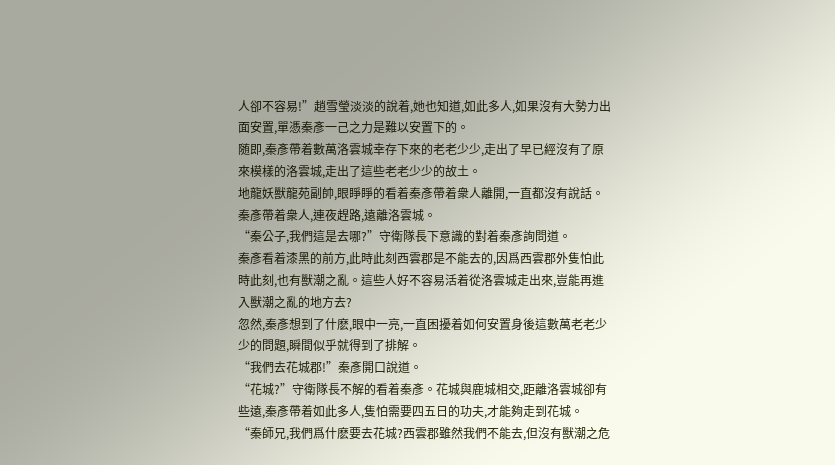人卻不容易!”趙雪瑩淡淡的說着,她也知道,如此多人,如果沒有大勢力出面安置,單憑秦彥一己之力是難以安置下的。
随即,秦彥帶着數萬洛雲城幸存下來的老老少少,走出了早已經沒有了原來模樣的洛雲城,走出了這些老老少少的故土。
地龍妖獸龍苑副帥,眼睜睜的看着秦彥帶着衆人離開,一直都沒有說話。
秦彥帶着衆人,連夜趕路,遠離洛雲城。
“秦公子,我們這是去哪?”守衛隊長下意識的對着秦彥詢問道。
秦彥看着漆黑的前方,此時此刻西雲郡是不能去的,因爲西雲郡外隻怕此時此刻,也有獸潮之亂。這些人好不容易活着從洛雲城走出來,豈能再進入獸潮之亂的地方去?
忽然,秦彥想到了什麽,眼中一亮,一直困擾着如何安置身後這數萬老老少少的問題,瞬間似乎就得到了排解。
“我們去花城郡!”秦彥開口說道。
“花城?”守衛隊長不解的看着秦彥。花城與鹿城相交,距離洛雲城卻有些遠,秦彥帶着如此多人,隻怕需要四五日的功夫,才能夠走到花城。
“秦師兄,我們爲什麽要去花城?西雲郡雖然我們不能去,但沒有獸潮之危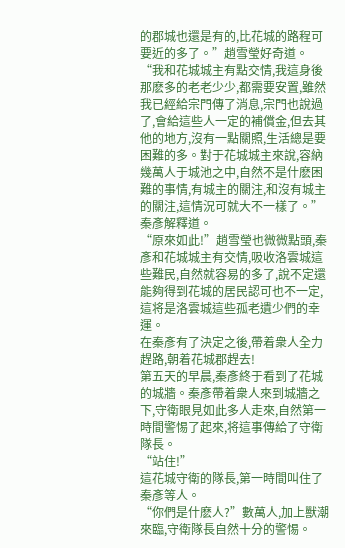的郡城也還是有的,比花城的路程可要近的多了。”趙雪瑩好奇道。
“我和花城城主有點交情,我這身後那麽多的老老少少,都需要安置,雖然我已經給宗門傳了消息,宗門也說過了,會給這些人一定的補償金,但去其他的地方,沒有一點關照,生活總是要困難的多。對于花城城主來說,容納幾萬人于城池之中,自然不是什麽困難的事情,有城主的關注,和沒有城主的關注,這情況可就大不一樣了。”秦彥解釋道。
“原來如此!”趙雪瑩也微微點頭,秦彥和花城城主有交情,吸收洛雲城這些難民,自然就容易的多了,說不定還能夠得到花城的居民認可也不一定,這将是洛雲城這些孤老遺少們的幸運。
在秦彥有了決定之後,帶着衆人全力趕路,朝着花城郡趕去!
第五天的早晨,秦彥終于看到了花城的城牆。秦彥帶着衆人來到城牆之下,守衛眼見如此多人走來,自然第一時間警惕了起來,将這事傳給了守衛隊長。
“站住!”
這花城守衛的隊長,第一時間叫住了秦彥等人。
“你們是什麽人?”數萬人,加上獸潮來臨,守衛隊長自然十分的警惕。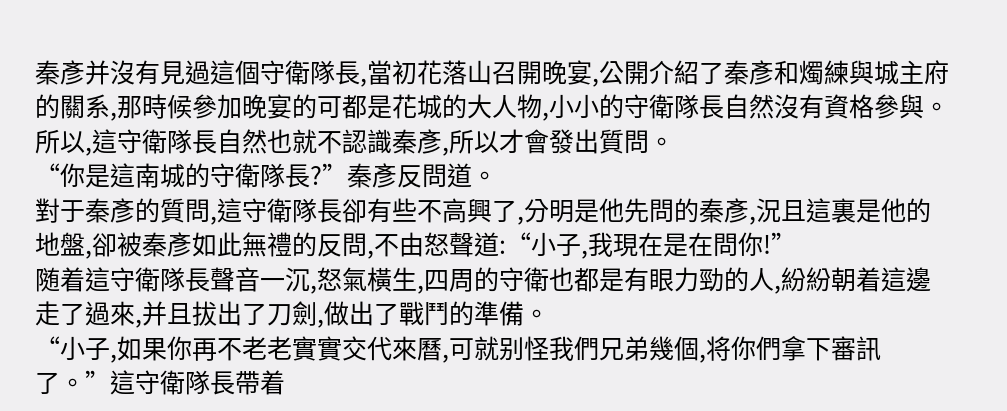秦彥并沒有見過這個守衛隊長,當初花落山召開晚宴,公開介紹了秦彥和燭練與城主府的關系,那時候參加晚宴的可都是花城的大人物,小小的守衛隊長自然沒有資格參與。所以,這守衛隊長自然也就不認識秦彥,所以才會發出質問。
“你是這南城的守衛隊長?”秦彥反問道。
對于秦彥的質問,這守衛隊長卻有些不高興了,分明是他先問的秦彥,況且這裏是他的地盤,卻被秦彥如此無禮的反問,不由怒聲道:“小子,我現在是在問你!”
随着這守衛隊長聲音一沉,怒氣橫生,四周的守衛也都是有眼力勁的人,紛紛朝着這邊走了過來,并且拔出了刀劍,做出了戰鬥的準備。
“小子,如果你再不老老實實交代來曆,可就别怪我們兄弟幾個,将你們拿下審訊了。”這守衛隊長帶着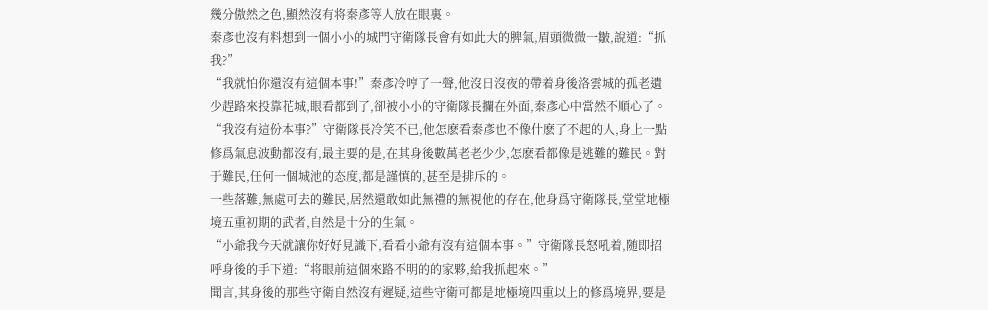幾分傲然之色,顯然沒有将秦彥等人放在眼裏。
秦彥也沒有料想到一個小小的城門守衛隊長會有如此大的脾氣,眉頭微微一皺,說道:“抓我?”
“我就怕你還沒有這個本事!”秦彥冷哼了一聲,他沒日沒夜的帶着身後洛雲城的孤老遺少趕路來投靠花城,眼看都到了,卻被小小的守衛隊長攔在外面,秦彥心中當然不順心了。
“我沒有這份本事?”守衛隊長冷笑不已,他怎麽看秦彥也不像什麽了不起的人,身上一點修爲氣息波動都沒有,最主要的是,在其身後數萬老老少少,怎麽看都像是逃難的難民。對于難民,任何一個城池的态度,都是謹慎的,甚至是排斥的。
一些落難,無處可去的難民,居然還敢如此無禮的無視他的存在,他身爲守衛隊長,堂堂地極境五重初期的武者,自然是十分的生氣。
“小爺我今天就讓你好好見識下,看看小爺有沒有這個本事。”守衛隊長怒吼着,随即招呼身後的手下道:“将眼前這個來路不明的的家夥,給我抓起來。”
聞言,其身後的那些守衛自然沒有遲疑,這些守衛可都是地極境四重以上的修爲境界,要是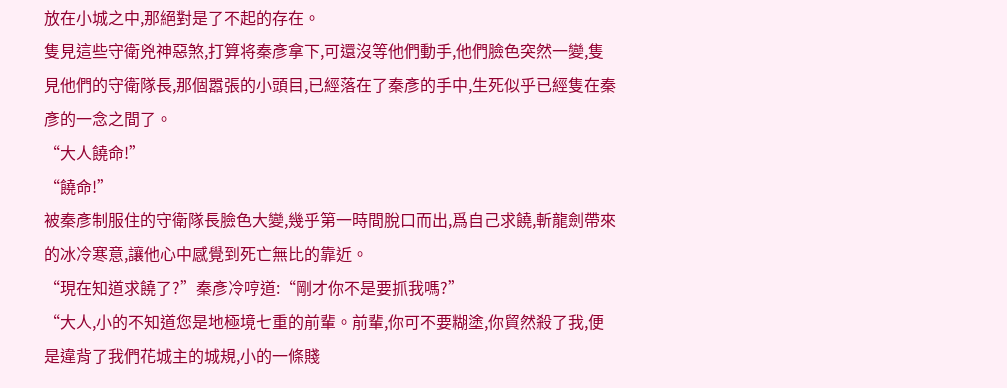放在小城之中,那絕對是了不起的存在。
隻見這些守衛兇神惡煞,打算将秦彥拿下,可還沒等他們動手,他們臉色突然一變,隻見他們的守衛隊長,那個嚣張的小頭目,已經落在了秦彥的手中,生死似乎已經隻在秦彥的一念之間了。
“大人饒命!”
“饒命!”
被秦彥制服住的守衛隊長臉色大變,幾乎第一時間脫口而出,爲自己求饒,斬龍劍帶來的冰冷寒意,讓他心中感覺到死亡無比的靠近。
“現在知道求饒了?”秦彥冷哼道:“剛才你不是要抓我嗎?”
“大人,小的不知道您是地極境七重的前輩。前輩,你可不要糊塗,你貿然殺了我,便是違背了我們花城主的城規,小的一條賤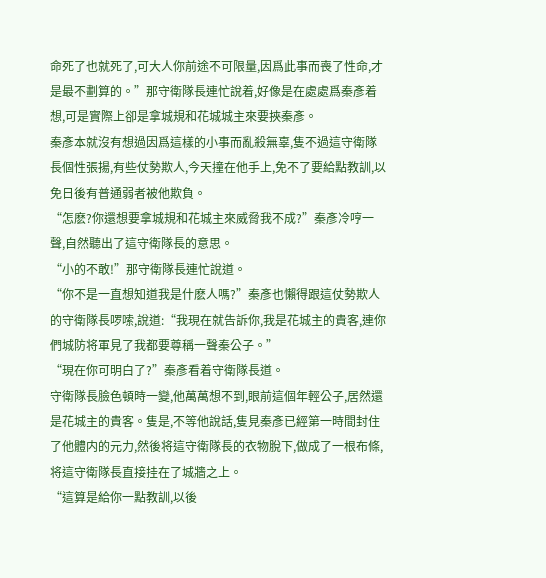命死了也就死了,可大人你前途不可限量,因爲此事而喪了性命,才是最不劃算的。”那守衛隊長連忙說着,好像是在處處爲秦彥着想,可是實際上卻是拿城規和花城城主來要挾秦彥。
秦彥本就沒有想過因爲這樣的小事而亂殺無辜,隻不過這守衛隊長個性張揚,有些仗勢欺人,今天撞在他手上,免不了要給點教訓,以免日後有普通弱者被他欺負。
“怎麽?你還想要拿城規和花城主來威脅我不成?”秦彥冷哼一聲,自然聽出了這守衛隊長的意思。
“小的不敢!”那守衛隊長連忙說道。
“你不是一直想知道我是什麽人嗎?”秦彥也懶得跟這仗勢欺人的守衛隊長啰嗦,說道:“我現在就告訴你,我是花城主的貴客,連你們城防将軍見了我都要尊稱一聲秦公子。”
“現在你可明白了?”秦彥看着守衛隊長道。
守衛隊長臉色頓時一變,他萬萬想不到,眼前這個年輕公子,居然還是花城主的貴客。隻是,不等他說話,隻見秦彥已經第一時間封住了他體内的元力,然後将這守衛隊長的衣物脫下,做成了一根布條,将這守衛隊長直接挂在了城牆之上。
“這算是給你一點教訓,以後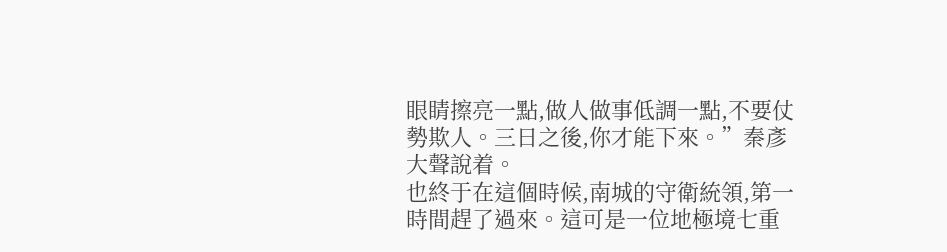眼睛擦亮一點,做人做事低調一點,不要仗勢欺人。三日之後,你才能下來。”秦彥大聲說着。
也終于在這個時候,南城的守衛統領,第一時間趕了過來。這可是一位地極境七重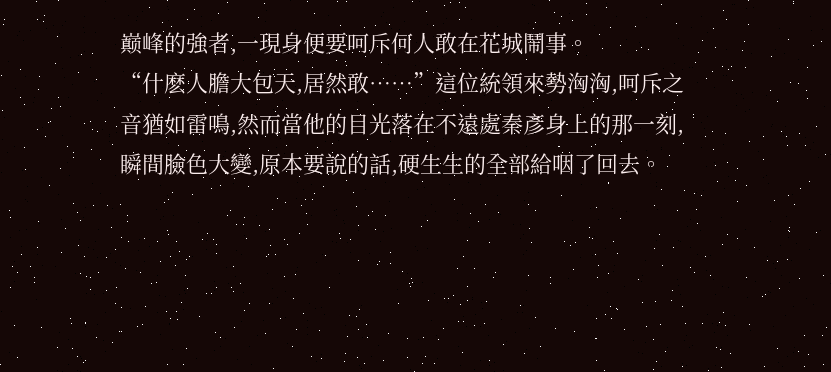巅峰的強者,一現身便要呵斥何人敢在花城鬧事。
“什麽人膽大包天,居然敢……”這位統領來勢洶洶,呵斥之音猶如雷鳴,然而當他的目光落在不遠處秦彥身上的那一刻,瞬間臉色大變,原本要說的話,硬生生的全部給咽了回去。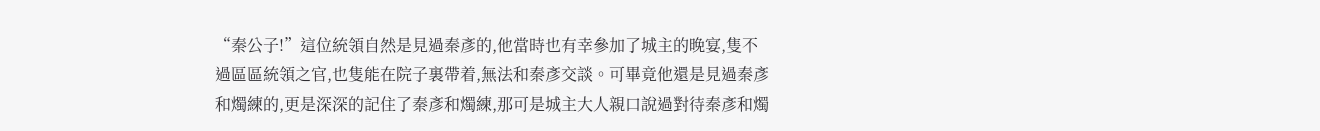“秦公子!”這位統領自然是見過秦彥的,他當時也有幸參加了城主的晚宴,隻不過區區統領之官,也隻能在院子裏帶着,無法和秦彥交談。可畢竟他還是見過秦彥和燭練的,更是深深的記住了秦彥和燭練,那可是城主大人親口說過對待秦彥和燭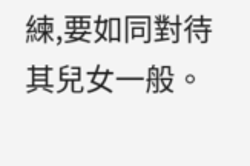練,要如同對待其兒女一般。